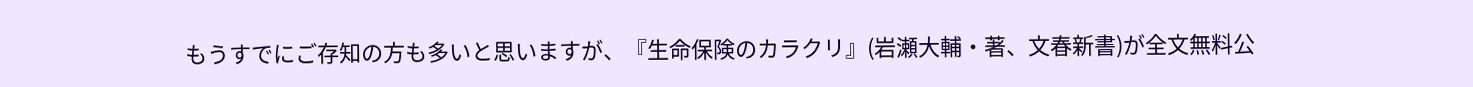もうすでにご存知の方も多いと思いますが、『生命保険のカラクリ』(岩瀬大輔・著、文春新書)が全文無料公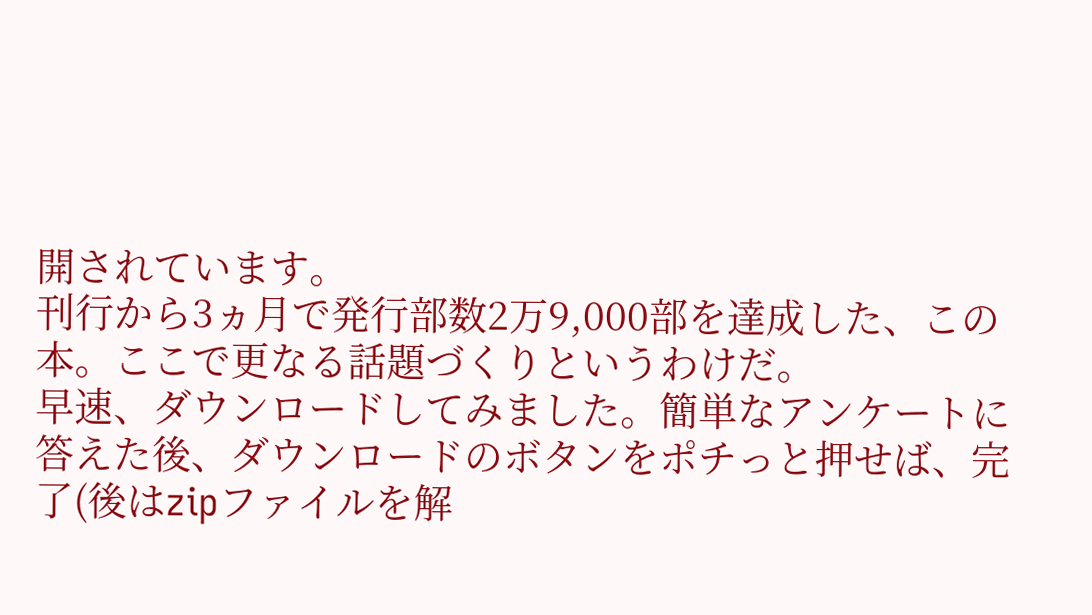開されています。
刊行から3ヵ月で発行部数2万9,000部を達成した、この本。ここで更なる話題づくりというわけだ。
早速、ダウンロードしてみました。簡単なアンケートに答えた後、ダウンロードのボタンをポチっと押せば、完了(後はzipファイルを解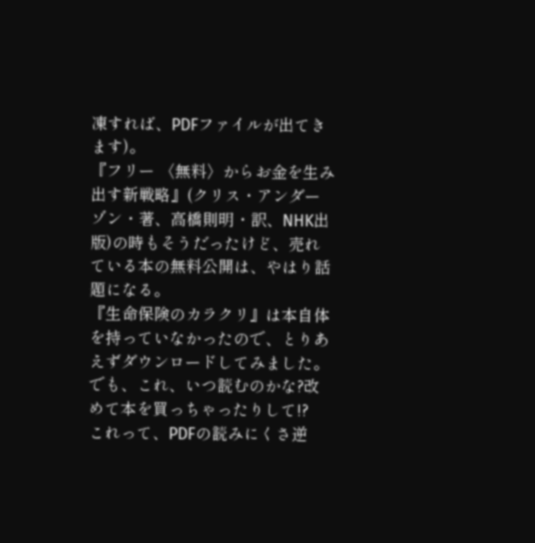凍すれば、PDFファイルが出てきます)。
『フリー 〈無料〉からお金を生み出す新戦略』(クリス・アンダーゾン・著、高橋則明・訳、NHK出版)の時もそうだったけど、売れている本の無料公開は、やはり話題になる。
『生命保険のカラクリ』は本自体を持っていなかったので、とりあえずダウンロードしてみました。でも、これ、いつ読むのかな?改めて本を買っちゃったりして!?
これって、PDFの読みにくさ逆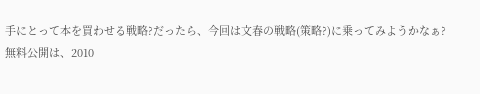手にとって本を買わせる戦略?だったら、今回は文春の戦略(策略?)に乗ってみようかなぁ?
無料公開は、2010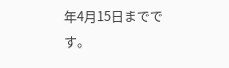年4月15日までです。